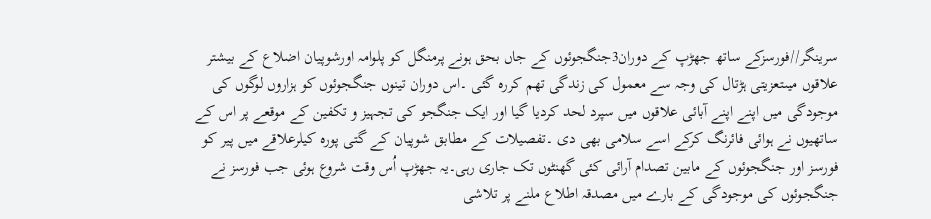سرینگر//فورسزکے ساتھ جھڑپ کے دوران3جنگجوئوں کے جاں بحق ہونے پرمنگل کو پلوامہ اورشوپیان اضلاع کے بیشتر علاقوں میںتعزیتی ہڑتال کی وجہ سے معمول کی زندگی تھم کررہ گئی ۔اس دوران تینوں جنگجوئوں کو ہزاروں لوگوں کی موجودگی میں اپنے اپنے آبائی علاقوں میں سپرد لحد کردیا گیا اور ایک جنگجو کی تجہیز و تکفین کے موقعے پر اس کے ساتھیوں نے ہوائی فائرنگ کرکے اسے سلامی بھی دی ۔تفصیلات کے مطابق شوپیان کے گتی پورہ کیلرعلاقے میں پیر کو فورسز اور جنگجوئوں کے مابین تصدام آرائی کئی گھنٹوں تک جاری رہی۔یہ جھڑپ اُس وقت شروع ہوئی جب فورسز نے جنگجوئوں کی موجودگی کے بارے میں مصدقہ اطلاع ملنے پر تلاشی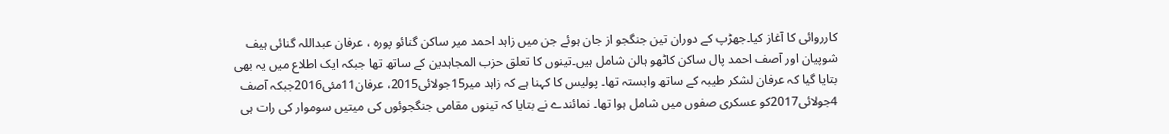کارروائی کا آغاز کیا۔جھڑپ کے دوران تین جنگجو از جان ہوئے جن میں زاہد احمد میر ساکن گنائو پورہ ، عرفان عبداللہ گنائی ہیف شوپیان اور آصف احمد پال ساکن کاٹھو ہالن شامل ہیں۔تینوں کا تعلق حزب المجاہدین کے ساتھ تھا جبکہ ایک اطلاع میں یہ بھی بتایا گیا کہ عرفان لشکر طیبہ کے ساتھ وابستہ تھا۔ پولیس کا کہنا ہے کہ زاہد میر15جولائی2015، عرفان11مئی2016جبکہ آصف 4جولائی2017کو عسکری صفوں میں شامل ہوا تھا۔ نمائندے نے بتایا کہ تینوں مقامی جنگجوئوں کی میتیں سوموار کی رات ہی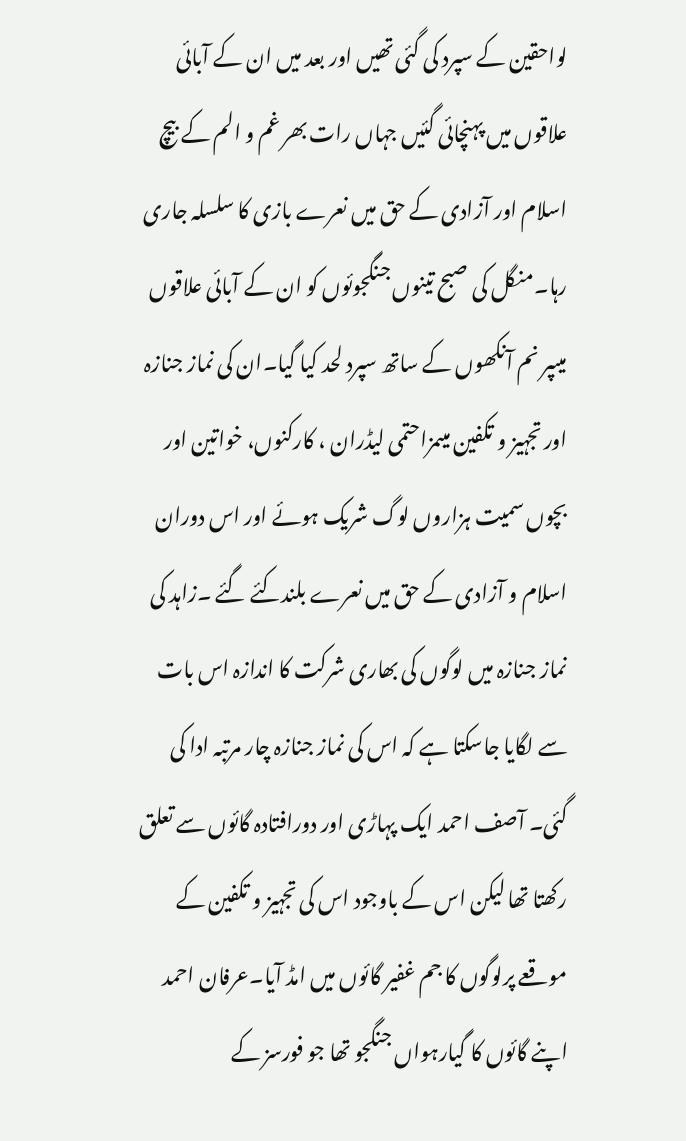لواحقین کے سپرد کی گئی تھیں اور بعد میں ان کے آبائی علاقوں میں پہنچائی گئیں جہاں رات بھر غم و الم کے بیچ اسلام اور آزادی کے حق میں نعرے بازی کا سلسلہ جاری رہا۔منگل کی صبح تینوں جنگجوئوں کو ان کے آبائی علاقوں میںپر نم آنکھوں کے ساتھ سپرد لحد کیا گیا۔ان کی نماز جنازہ اور تجہیز و تکفین میںمزاحتمی لیڈران ، کارکنوں، خواتین اور بچوں سمیت ہزاروں لوگ شریک ہوئے اور اس دوران اسلام و آزادی کے حق میں نعرے بلندکئے گئے ۔زاہد کی نماز جنازہ میں لوگوں کی بھاری شرکت کا اندازہ اس بات سے لگایا جاسکتا ہے کہ اس کی نماز جنازہ چار مرتبہ ادا کی گئی۔ آصف احمد ایک پہاڑی اور دورافتادہ گائوں سے تعلق رکھتا تھا لیکن اس کے باوجود اس کی تجہیز و تکفین کے موقعے پرلوگوں کا جم غفیر گائوں میں امڈ آیا۔عرفان احمد اپنے گائوں کا گیارہواں جنگجو تھا جو فورسز کے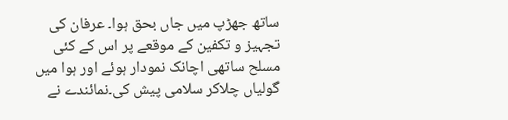ساتھ جھڑپ میں جاں بحق ہوا۔ عرفان کی تجہیز و تکفین کے موقعے پر اس کے کئی مسلح ساتھی اچانک نمودار ہوئے اور ہوا میں گولیاں چلاکر سلامی پیش کی۔نمائندے نے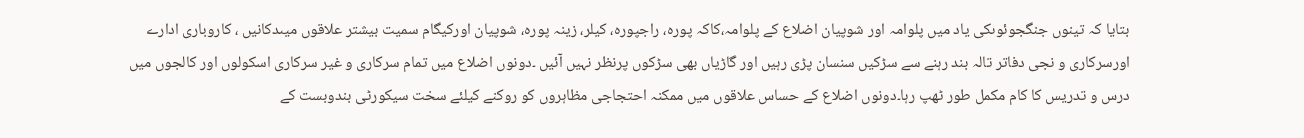بتایا کہ تینوں جنگجوئوںکی یاد میں پلوامہ اور شوپیان اضلاع کے پلوامہ،کاکہ پورہ، راجپورہ، کیلر، زینہ پورہ، شوپیان اورکیگام سمیت بیشتر علاقوں میںدکانیں ، کاروباری ادارے اورسرکاری و نجی دفاتر تالہ بند رہنے سے سڑکیں سنسان پڑی رہیں اور گاڑیاں بھی سڑکوں پرنظر نہیں آئیں ۔دونوں اضلاع میں تمام سرکاری و غیر سرکاری اسکولوں اور کالجوں میں درس و تدریس کا کام مکمل طور ٹھپ رہا۔دونوں اضلاع کے حساس علاقوں میں ممکنہ احتجاجی مظاہروں کو روکنے کیلئے سخت سیکورٹی بندوبست کے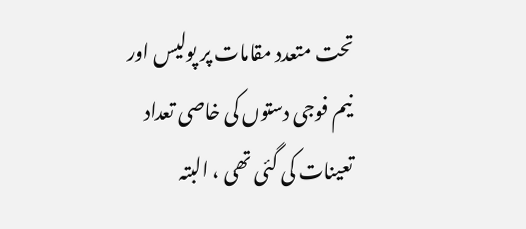تحت متعدد مقامات پر پولیس اور نیم فوجی دستوں کی خاصی تعداد تعینات کی گئی تھی ، البتہ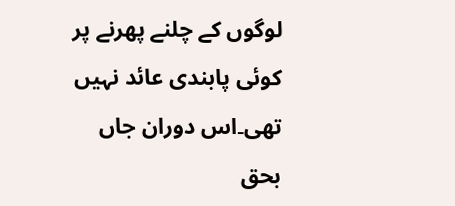لوگوں کے چلنے پھرنے پر کوئی پابندی عائد نہیں تھی۔اس دوران جاں بحق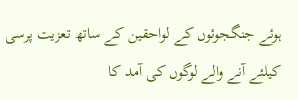ہوئے جنگجوئوں کے لواحقین کے ساتھ تعزیت پرسی کیلئے آنے والے لوگوں کی آمد کا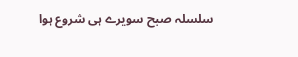سلسلہ صبح سویرے ہی شروع ہوا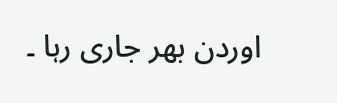اوردن بھر جاری رہا ۔